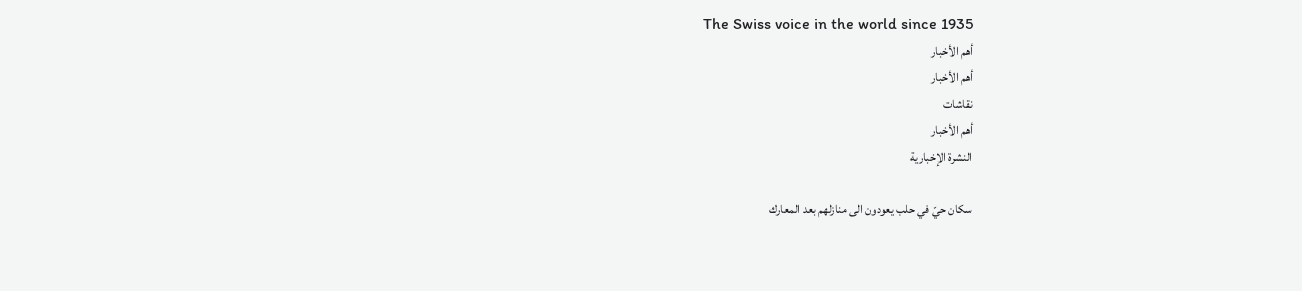The Swiss voice in the world since 1935
أهم الأخبار
أهم الأخبار
نقاشات
أهم الأخبار
النشرة الإخبارية

سكان حيّ في حلب يعودون الى منازلهم بعد المعارك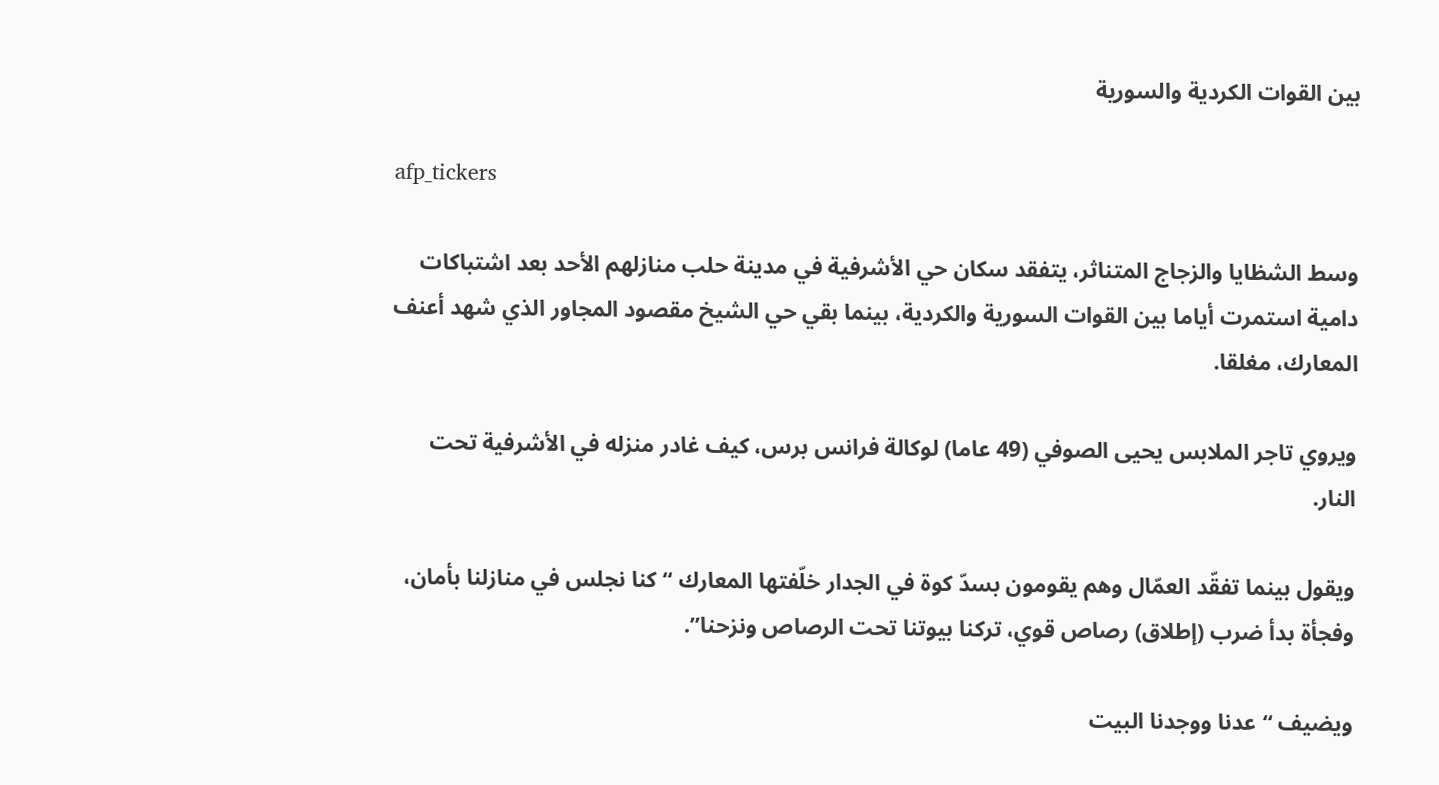بين القوات الكردية والسورية

afp_tickers

وسط الشظايا والزجاج المتناثر، يتفقد سكان حي الأشرفية في مدينة حلب منازلهم الأحد بعد اشتباكات دامية استمرت أياما بين القوات السورية والكردية، بينما بقي حي الشيخ مقصود المجاور الذي شهد أعنف المعارك، مغلقا.

ويروي تاجر الملابس يحيى الصوفي (49 عاما) لوكالة فرانس برس، كيف غادر منزله في الأشرفية تحت النار.

ويقول بينما تفقّد العمّال وهم يقومون بسدّ كوة في الجدار خلّفتها المعارك “كنا نجلس في منازلنا بأمان، وفجأة بدأ ضرب (إطلاق) رصاص قوي، تركنا بيوتنا تحت الرصاص ونزحنا”.

ويضيف “عدنا ووجدنا البيت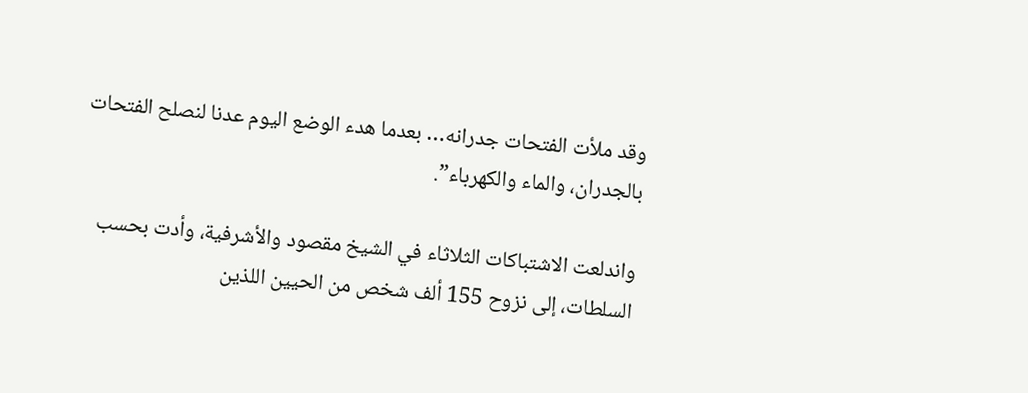وقد ملأت الفتحات جدرانه… بعدما هدء الوضع اليوم عدنا لنصلح الفتحات بالجدران، والماء والكهرباء”.

واندلعت الاشتباكات الثلاثاء في الشيخ مقصود والأشرفية، وأدت بحسب السلطات، إلى نزوح 155 ألف شخص من الحيين اللذين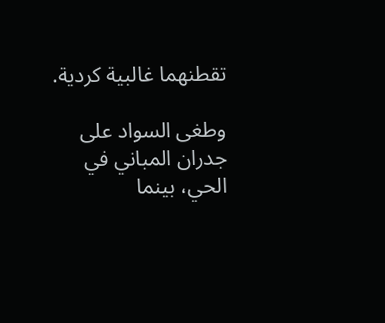تقطنهما غالبية كردية.

وطغى السواد على جدران المباني في الحي، بينما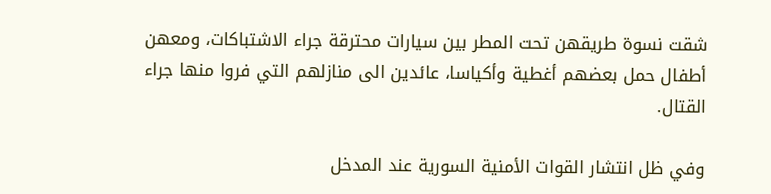شقت نسوة طريقهن تحت المطر بين سيارات محترقة جراء الاشتباكات، ومعهن أطفال حمل بعضهم أغطية وأكياسا، عائدين الى منازلهم التي فروا منها جراء القتال.

وفي ظل انتشار القوات الأمنية السورية عند المدخل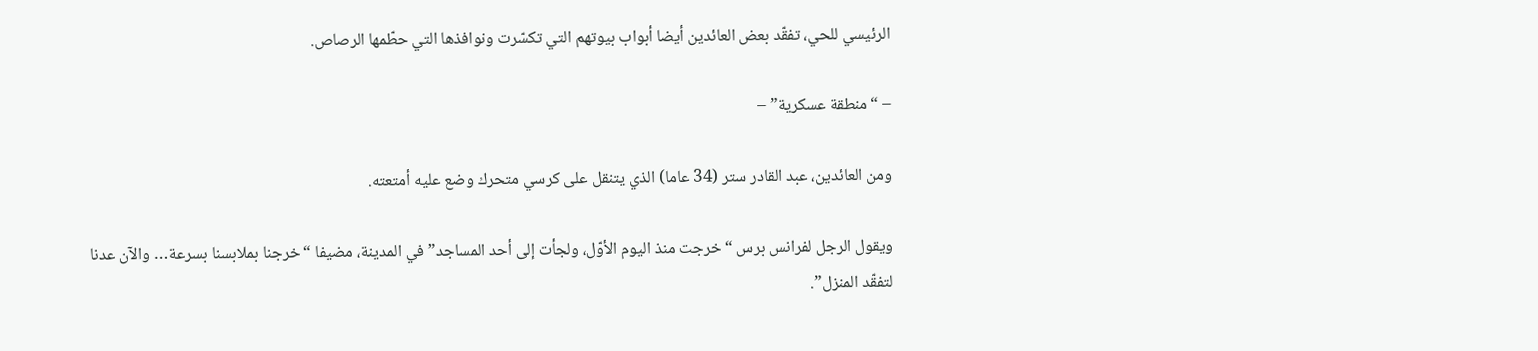الرئيسي للحي، تفقّد بعض العائدين أيضا أبواب بيوتهم التي تكسّرت ونوافذها التي حطّمها الرصاص.

– “منطقة عسكرية” –

ومن العائدين، عبد القادر ستر (34 عاما) الذي يتنقل على كرسي متحرك وضع عليه أمتعته.

ويقول الرجل لفرانس برس “خرجت منذ اليوم الأوّل، ولجأت إلى أحد المساجد” في المدينة، مضيفا “خرجنا بملابسنا بسرعة… والآن عدنا لتفقّد المنزل”.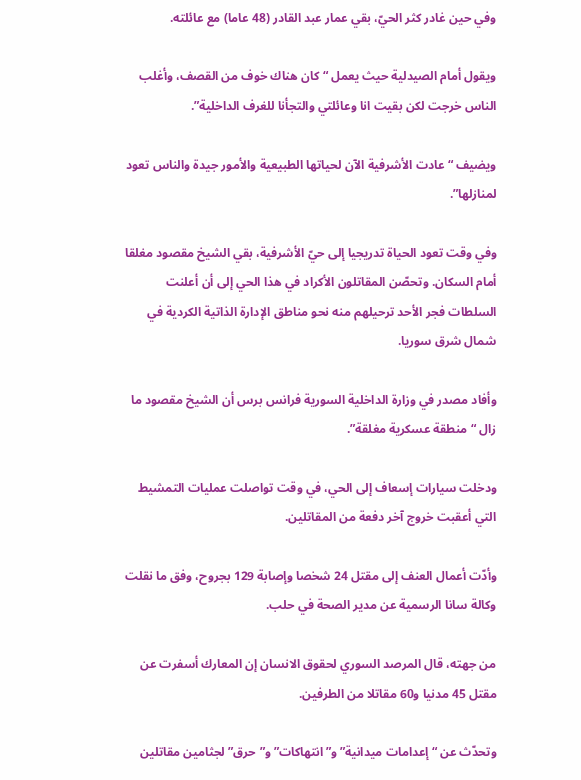وفي حين غادر كثر الحيّ، بقي عمار عبد القادر (48 عاما) مع عائلته.

ويقول أمام الصيدلية حيث يعمل “كان هناك خوف من القصف، وأغلب الناس خرجت لكن بقيت انا وعائلتي والتجأنا للغرف الداخلية”.

ويضيف “عادت الأشرفية الآن لحياتها الطبيعية والأمور جيدة والناس تعود لمنازلها”.

وفي وقت تعود الحياة تدريجيا إلى حيّ الأشرفية، بقي الشيخ مقصود مغلقا أمام السكان. وتحصّن المقاتلون الأكراد في هذا الحي إلى أن أعلنت السلطات فجر الأحد ترحيلهم منه نحو مناطق الإدارة الذاتية الكردية في شمال شرق سوريا.

وأفاد مصدر في وزارة الداخلية السورية فرانس برس أن الشيخ مقصود ما زال “منطقة عسكرية مغلقة”.

ودخلت سيارات إسعاف إلى الحي، في وقت تواصلت عمليات التمشيط التي أعقبت خروج آخر دفعة من المقاتلين.

وأدّت أعمال العنف إلى مقتل 24 شخصا وإصابة 129 بجروح، وفق ما نقلت وكالة سانا الرسمية عن مدير الصحة في حلب.

من جهته، قال المرصد السوري لحقوق الانسان إن المعارك أسفرت عن مقتل 45 مدنيا و60 مقاتلا من الطرفين.

وتحدّث عن “إعدامات ميدانية” و”انتهاكات” و”حرق” لجثامين مقاتلين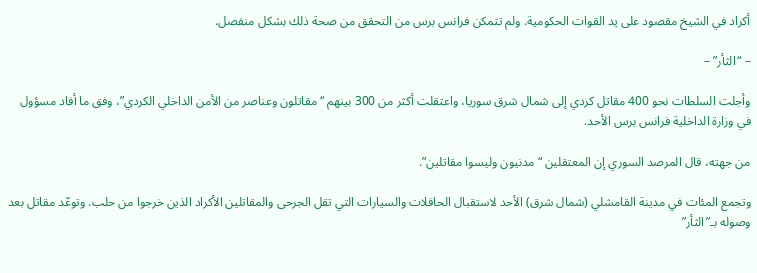أكراد في الشيخ مقصود على يد القوات الحكومية. ولم تتمكن فرانس برس من التحقق من صحة ذلك بشكل منفصل.

– “الثأر” –

وأجلت السلطات نحو 400 مقاتل كردي إلى شمال شرق سوريا، واعتقلت أكثر من 300 بينهم “مقاتلون وعناصر من الأمن الداخلي الكردي”، وفق ما أفاد مسؤول في وزارة الداخلية فرانس برس الأحد.

من جهته، قال المرصد السوري إن المعتقلين “مدنيون وليسوا مقاتلين”.

وتجمع المئات في مدينة القامشلي (شمال شرق) الأحد لاستقبال الحافلات والسيارات التي تقل الجرحى والمقاتلين الأكراد الذين خرجوا من حلب. وتوعّد مقاتل بعد وصوله بـ”الثأر”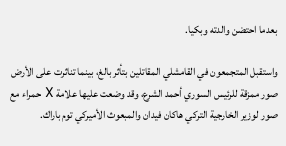بعدما احتضن والدته وبكيا.

واستقبل المتجمعون في القامشلي المقاتلين بتأثر بالغ، بينما تناثرت على الأرض صور ممزقة للرئيس السوري أحمد الشرع، وقد وضعت عليها علامة X حمراء مع صور لوزير الخارجية التركي هاكان فيدان والمبعوث الأميركي توم باراك.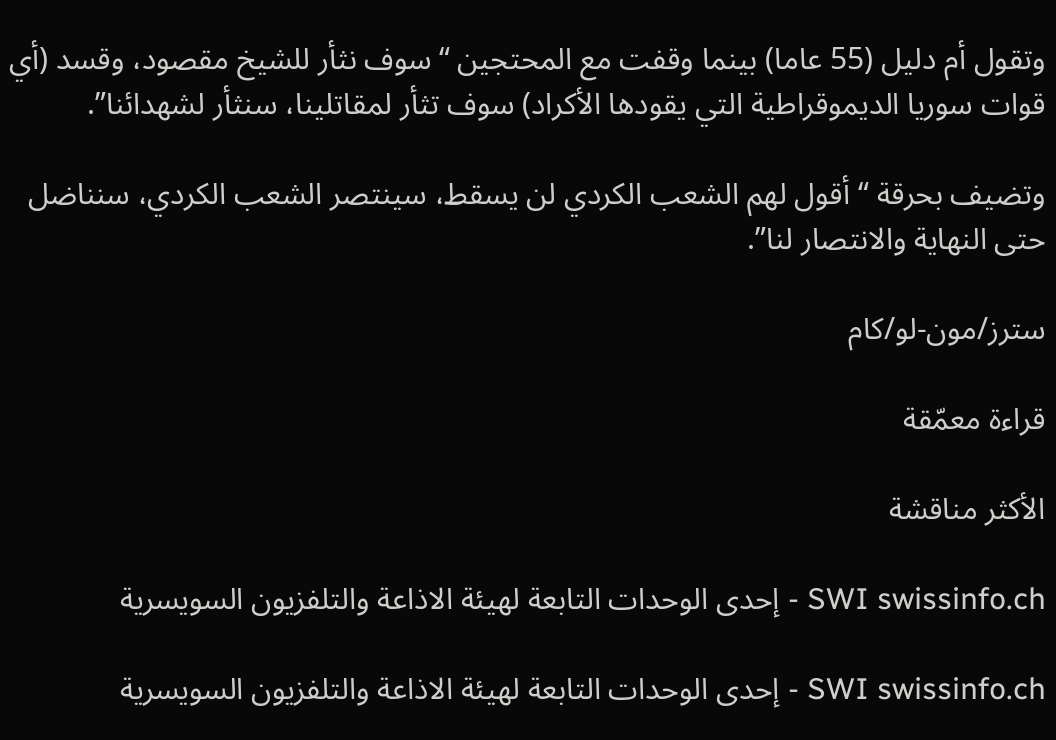وتقول أم دليل (55 عاما) بينما وقفت مع المحتجين “سوف نثأر للشيخ مقصود، وقسد (أي قوات سوريا الديموقراطية التي يقودها الأكراد) سوف تثأر لمقاتلينا، سنثأر لشهدائنا”.

وتضيف بحرقة “أقول لهم الشعب الكردي لن يسقط، سينتصر الشعب الكردي، سنناضل حتى النهاية والانتصار لنا”.

سترز/مون-لو/كام

قراءة معمّقة

الأكثر مناقشة

SWI swissinfo.ch - إحدى الوحدات التابعة لهيئة الاذاعة والتلفزيون السويسرية

SWI swissinfo.ch - إحدى الوحدات التابعة لهيئة الاذاعة والتلفزيون السويسرية